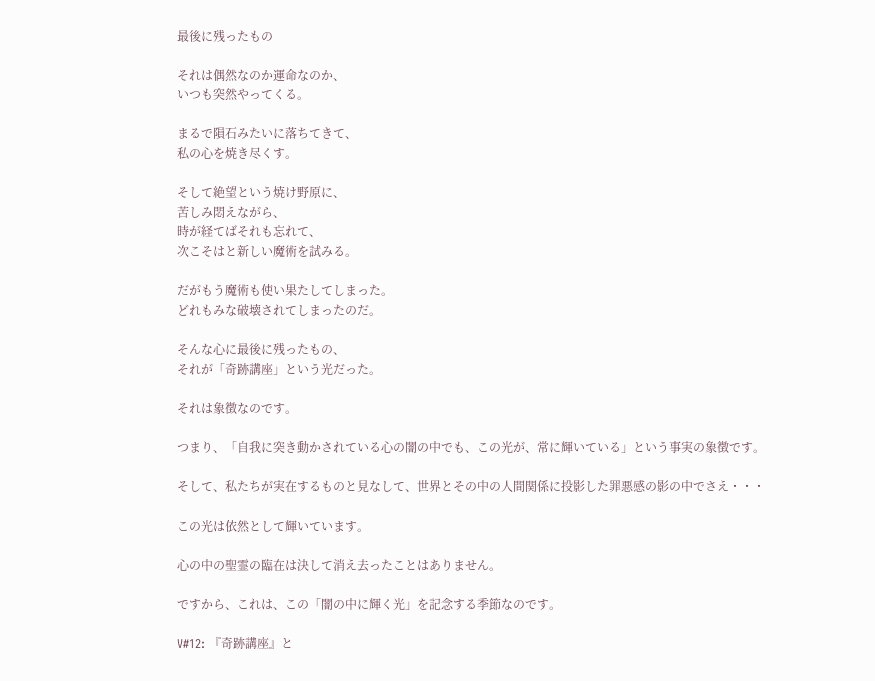最後に残ったもの

それは偶然なのか運命なのか、
いつも突然やってくる。

まるで隕石みたいに落ちてきて、
私の心を焼き尽くす。

そして絶望という焼け野原に、
苦しみ悶えながら、
時が経てばそれも忘れて、
次こそはと新しい魔術を試みる。

だがもう魔術も使い果たしてしまった。
どれもみな破壊されてしまったのだ。

そんな心に最後に残ったもの、
それが「奇跡講座」という光だった。

それは象徴なのです。

つまり、「自我に突き動かされている心の闇の中でも、この光が、常に輝いている」という事実の象徴です。

そして、私たちが実在するものと見なして、世界とその中の人間関係に投影した罪悪感の影の中でさえ・・・

この光は依然として輝いています。

心の中の聖霊の臨在は決して消え去ったことはありません。

ですから、これは、この「闇の中に輝く光」を記念する季節なのです。

V#12: 『奇跡講座』と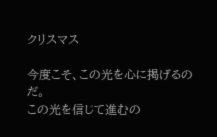クリスマス

今度こそ、この光を心に掲げるのだ。
この光を信じて進むの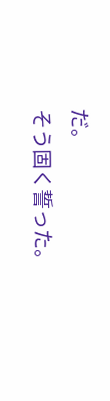だ。
そう固く誓った。